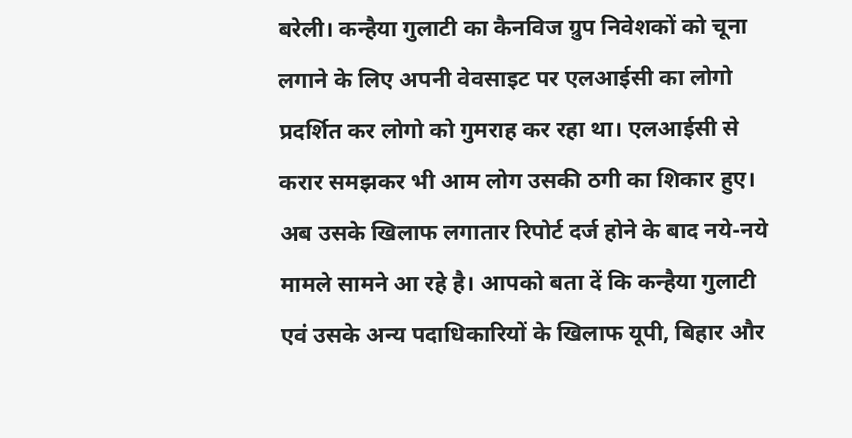बरेली। कन्हैया गुलाटी का कैनविज ग्रुप निवेशकों को चूना लगाने के लिए अपनी वेवसाइट पर एलआईसी का लोगो प्रदर्शित कर लोगो को गुमराह कर रहा था। एलआईसी से करार समझकर भी आम लोग उसकी ठगी का शिकार हुए। अब उसके खिलाफ लगातार रिपोर्ट दर्ज होने के बाद नये-नये मामले सामने आ रहे है। आपको बता दें कि कन्हैया गुलाटी एवं उसके अन्य पदाधिकारियों के खिलाफ यूपी, बिहार और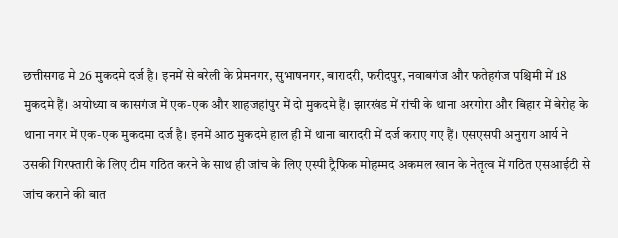छत्तीसगढ मे 26 मुकदमे दर्ज है। इनमें से बरेली के प्रेमनगर, सुभाषनगर, बारादरी, फरीदपुर, नवाबगंज और फतेहगंज पश्चिमी में 18 मुकदमे हैं। अयोध्या व कासगंज में एक-एक और शाहजहांपुर में दो मुकदमे हैं। झारखंड में रांची के थाना अरगोरा और बिहार में बेरोह के थाना नगर में एक-एक मुकदमा दर्ज है। इनमें आठ मुकदमे हाल ही में थाना बारादरी में दर्ज कराए गए हैं। एसएसपी अनुराग आर्य ने उसकी गिरफ्तारी के लिए टीम गठित करने के साथ ही जांच के लिए एस्पी ट्रैफिक मोहम्मद अकमल खान के नेतृत्व में गठित एसआईटी से जांच कराने की बात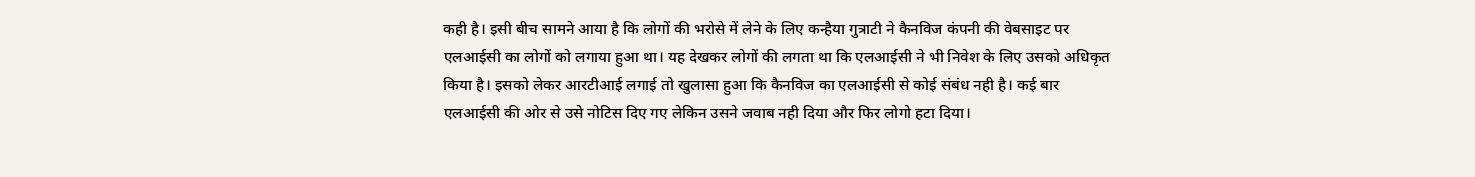कही है। इसी बीच सामने आया है कि लोगों की भरोसे में लेने के लिए कन्हैया गुत्राटी ने कैनविज कंपनी की वेबसाइट पर एलआईसी का लोगों को लगाया हुआ था। यह देखकर लोगों की लगता था कि एलआईसी ने भी निवेश के लिए उसको अधिकृत किया है। इसको लेकर आरटीआई लगाई तो खुलासा हुआ कि कैनविज का एलआईसी से कोई संबंध नही है। कई बार एलआईसी की ओर से उसे नोटिस दिए गए लेकिन उसने जवाब नही दिया और फिर लोगो हटा दिया।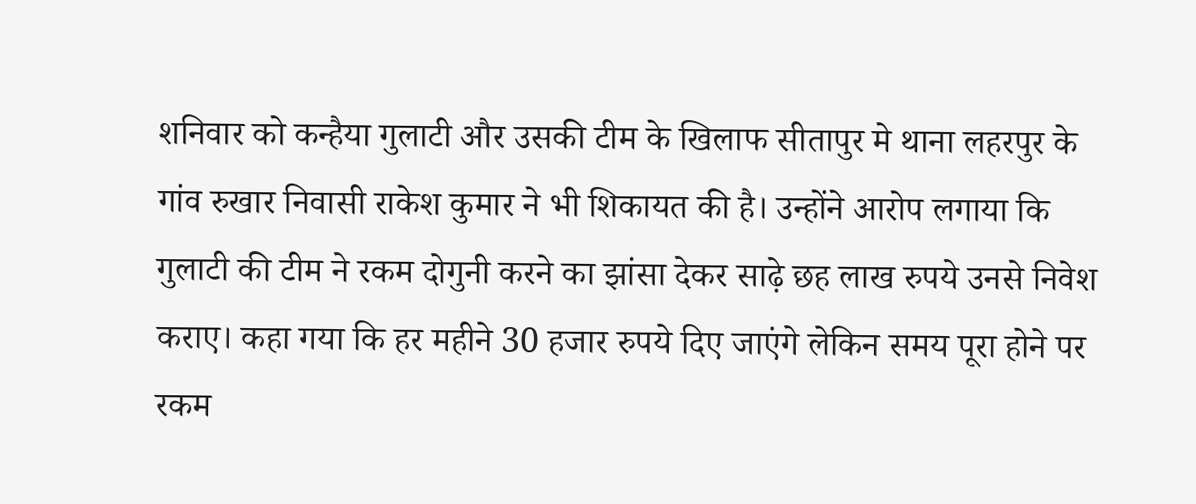शनिवार को कन्हैया गुलाटी और उसकी टीम के खिलाफ सीतापुर मे थाना लहरपुर के गांव रुखार निवासी राकेश कुमार ने भी शिकायत की है। उन्होंने आरोप लगाया कि गुलाटी की टीम ने रकम दोगुनी करने का झांसा देकर साढ़े छह लाख रुपये उनसे निवेश कराए। कहा गया कि हर महीने 30 हजार रुपये दिए जाएंगे लेकिन समय पूरा होने पर रकम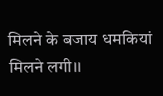मिलने के बजाय धमकियां मिलने लगी।।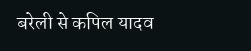बरेली से कपिल यादव